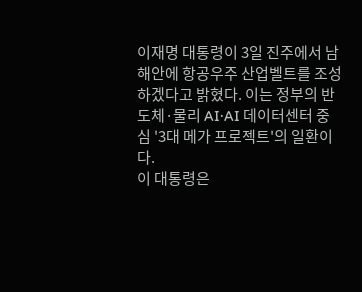이재명 대통령이 3일 진주에서 남해안에 항공우주 산업벨트를 조성하겠다고 밝혔다. 이는 정부의 반도체·물리 AI·AI 데이터센터 중심 '3대 메가 프로젝트'의 일환이다.
이 대통령은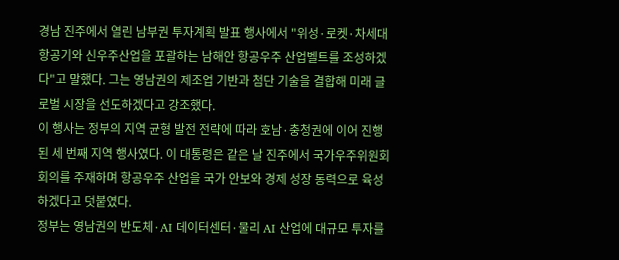경남 진주에서 열린 남부권 투자계획 발표 행사에서 "위성·로켓·차세대 항공기와 신우주산업을 포괄하는 남해안 항공우주 산업벨트를 조성하겠다"고 말했다. 그는 영남권의 제조업 기반과 첨단 기술을 결합해 미래 글로벌 시장을 선도하겠다고 강조했다.
이 행사는 정부의 지역 균형 발전 전략에 따라 호남·충청권에 이어 진행된 세 번째 지역 행사였다. 이 대통령은 같은 날 진주에서 국가우주위원회 회의를 주재하며 항공우주 산업을 국가 안보와 경제 성장 동력으로 육성하겠다고 덧붙였다.
정부는 영남권의 반도체·AI 데이터센터·물리 AI 산업에 대규모 투자를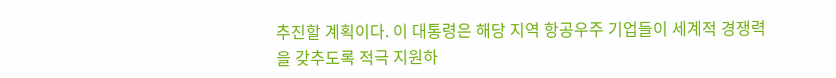추진할 계획이다. 이 대통령은 해당 지역 항공우주 기업들이 세계적 경쟁력을 갖추도록 적극 지원하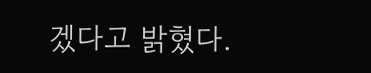겠다고 밝혔다.